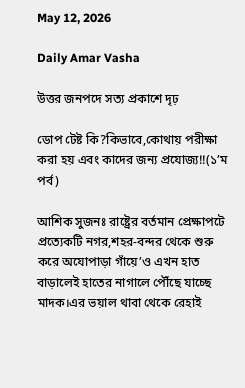May 12, 2026

Daily Amar Vasha

উত্তর জনপদে সত্য প্রকাশে দৃঢ়

ডোপ টেষ্ট কি?কিভাবে,কোথায় পরীক্ষা করা হয় এবং কাদের জন্য প্রযোজ্য!!(১’ম পর্ব)

আশিক সুজনঃ রাষ্ট্রের বর্তমান প্রেক্ষাপটে প্রত্যেকটি নগর,শহর-বন্দর থেকে শুরু করে অযোপাড়া গাঁয়ে’ও এখন হাত বাড়ালেই হাতের নাগালে পৌঁছে যাচ্ছে মাদক।এর ভয়াল থাবা থেকে রেহাই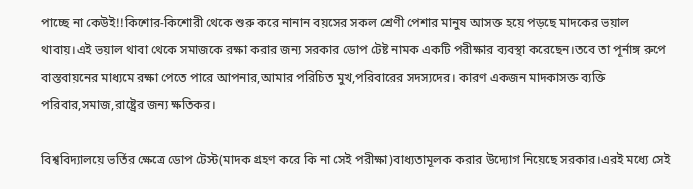পাচ্ছে না কেউই!!কিশোর-কিশোরী থেকে শুরু করে নানান বয়সের সকল শ্রেণী পেশার মানুষ আসক্ত হয়ে পড়ছে মাদকের ভয়াল থাবায়।এই ভয়াল থাবা থেকে সমাজকে রক্ষা করার জন্য সরকার ডোপ টেষ্ট নামক একটি পরীক্ষার ব্যবস্থা করেছেন।তবে তা পূর্নাঙ্গ রুপে বাস্তবায়নের মাধ্যমে রক্ষা পেতে পারে আপনার,আমার পরিচিত মুখ,পরিবারের সদস্যদের। কারণ একজন মাদকাসক্ত ব্যক্তি পরিবার,সমাজ,রাষ্ট্রের জন্য ক্ষতিকর।

বিশ্ববিদ্যালয়ে ভর্তির ক্ষেত্রে ডোপ টেস্ট(মাদক গ্রহণ করে কি না সেই পরীক্ষা)বাধ্যতামূলক করার উদ্যোগ নিয়েছে সরকার।এরই মধ্যে সেই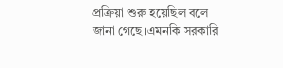প্রক্রিয়া শুরু হয়েছিল বলে জানা গেছে।এমনকি সরকারি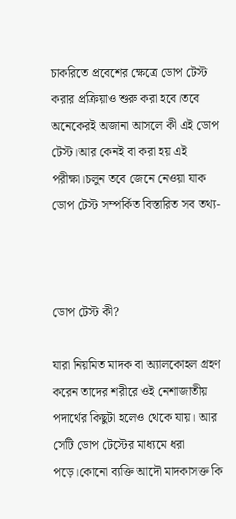চাকরিতে প্রবেশের ক্ষেত্রে ডোপ টেস্ট করার প্রক্রিয়াও শুরু করা হবে।তবে অনেকেরই অজানা আসলে কী এই ডোপ টেস্ট।আর কেনই বা করা হয় এই পরীক্ষা।চলুন তবে জেনে নেওয়া যাক ডোপ টেস্ট সম্পর্কিত বিস্তারিত সব তথ্য-



ডোপ টেস্ট কী?

যারা নিয়মিত মাদক বা অ্যালকোহল গ্রহণ করেন তাদের শরীরে ওই নেশাজাতীয় পদার্থের কিছুটা হলেও থেকে যায়। আর সেটি ডোপ টেস্টের মাধ্যমে ধরা পড়ে।কোনো ব্যক্তি আদৌ মাদকাসক্ত কি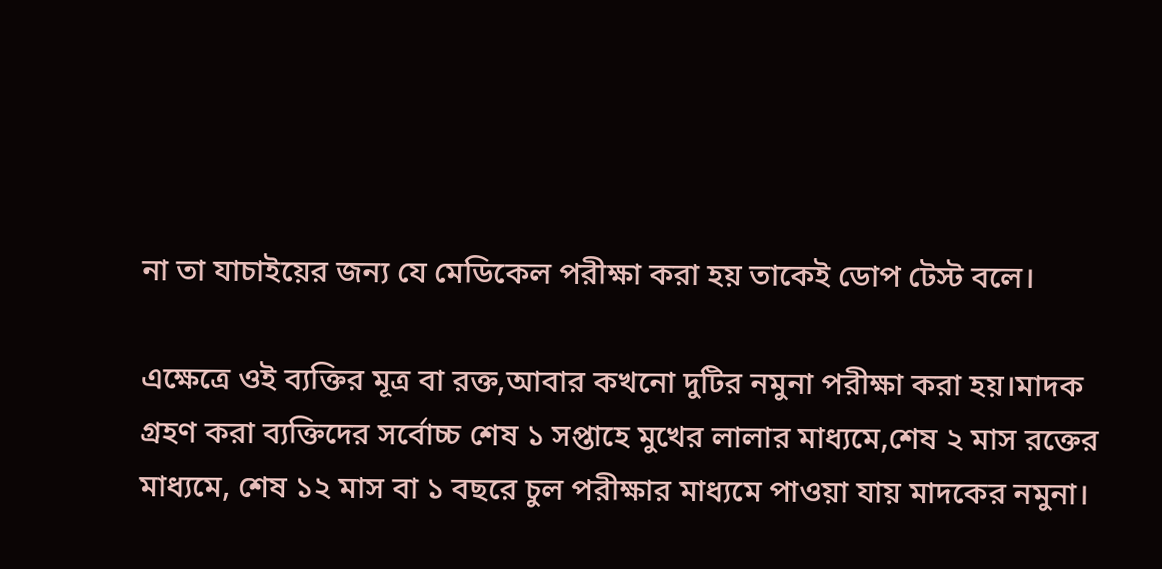না তা যাচাইয়ের জন্য যে মেডিকেল পরীক্ষা করা হয় তাকেই ডোপ টেস্ট বলে।

এক্ষেত্রে ওই ব্যক্তির মূত্র বা রক্ত,আবার কখনো দুটির নমুনা পরীক্ষা করা হয়।মাদক গ্রহণ করা ব্যক্তিদের সর্বোচ্চ শেষ ১ সপ্তাহে মুখের লালার মাধ্যমে,শেষ ২ মাস রক্তের মাধ্যমে, শেষ ১২ মাস বা ১ বছরে চুল পরীক্ষার মাধ্যমে পাওয়া যায় মাদকের নমুনা।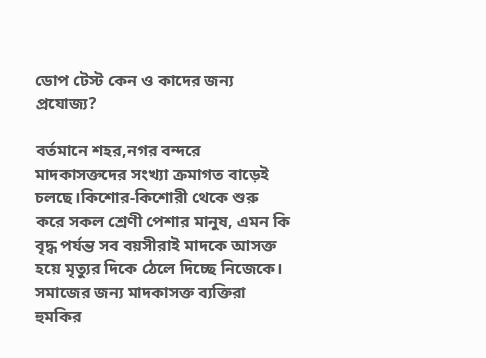ডোপ টেস্ট কেন ও কাদের জন্য প্রযোজ্য?

বর্তমানে শহর,নগর বন্দরে মাদকাসক্তদের সংখ্যা ক্রমাগত বাড়েই চলছে।কিশোর-কিশোরী থেকে শুরু করে সকল শ্রেণী পেশার মানুষ, এমন কি বৃদ্ধ পর্যন্ত সব বয়সীরাই মাদকে আসক্ত হয়ে মৃত্যুর দিকে ঠেলে দিচ্ছে নিজেকে। সমাজের জন্য মাদকাসক্ত ব্যক্তিরা হুমকির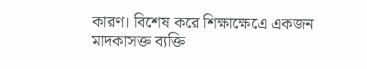কারণ। বিশেষ করে শিক্ষাক্ষেএে একজন মাদকাসক্ত ব্যক্তি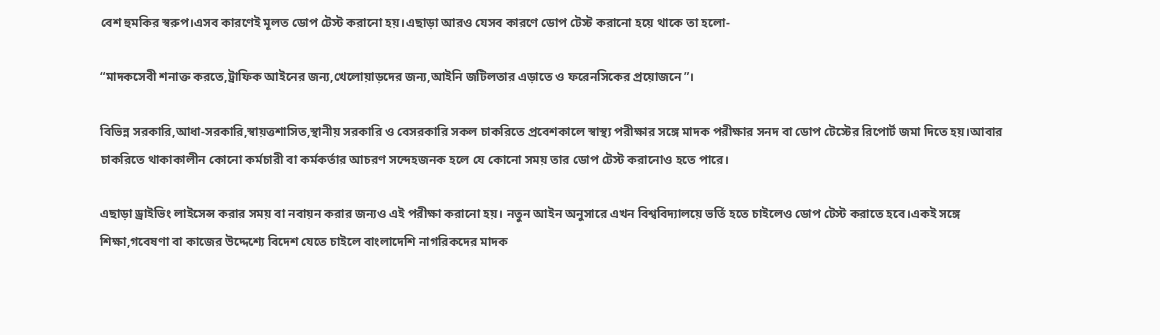বেশ হুমকির স্বরুপ।এসব কারণেই মূলত ডোপ টেস্ট করানো হয়।এছাড়া আরও যেসব কারণে ডোপ টেস্ট করানো হয়ে থাকে তা হলো-

“মাদকসেবী শনাক্ত করতে,ট্রাফিক আইনের জন্য,খেলোয়াড়দের জন্য,আইনি জটিলতার এড়াতে ও ফরেনসিকের প্রয়োজনে”।

বিভিন্ন সরকারি,আধা-সরকারি,স্বায়ত্তশাসিত,স্থানীয় সরকারি ও বেসরকারি সকল চাকরিতে প্রবেশকালে স্বাস্থ্য পরীক্ষার সঙ্গে মাদক পরীক্ষার সনদ বা ডোপ টেস্টের রিপোর্ট জমা দিতে হয়।আবার চাকরিতে থাকাকালীন কোনো কর্মচারী বা কর্মকর্তার আচরণ সন্দেহজনক হলে যে কোনো সময় তার ডোপ টেস্ট করানোও হতে পারে।

এছাড়া ড্রাইভিং লাইসেন্স করার সময় বা নবায়ন করার জন্যও এই পরীক্ষা করানো হয়। নতুন আইন অনুসারে এখন বিশ্ববিদ্যালয়ে ভর্তি হতে চাইলেও ডোপ টেস্ট করাতে হবে।একই সঙ্গে শিক্ষা,গবেষণা বা কাজের উদ্দেশ্যে বিদেশ যেতে চাইলে বাংলাদেশি নাগরিকদের মাদক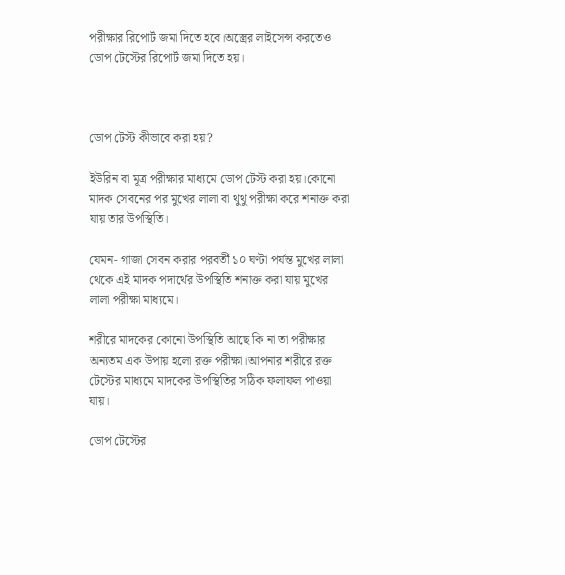পরীক্ষার রিপোর্ট জমা দিতে হবে।অস্ত্রের লাইসেন্স করতেও ডোপ টেস্টের রিপোর্ট জমা দিতে হয়।



ডোপ টেস্ট কীভাবে করা হয়?

ইউরিন বা মূত্র পরীক্ষার মাধ্যমে ডোপ টেস্ট করা হয়।কোনো মাদক সেবনের পর মুখের লালা বা থুথু পরীক্ষা করে শনাক্ত করা যায় তার উপস্থিতি।

যেমন- গাজা সেবন করার পরবর্তী ১০ ঘণ্টা পর্যন্ত মুখের লালা থেকে এই মাদক পদার্থের উপস্থিতি শনাক্ত করা যায় মুখের লালা পরীক্ষা মাধ্যমে।

শরীরে মাদকের কোনো উপস্থিতি আছে কি না তা পরীক্ষার অন্যতম এক উপায় হলো রক্ত পরীক্ষা।আপনার শরীরে রক্ত টেস্টের মাধ্যমে মাদকের উপস্থিতির সঠিক ফলাফল পাওয়া যায়।

ডোপ টেস্টের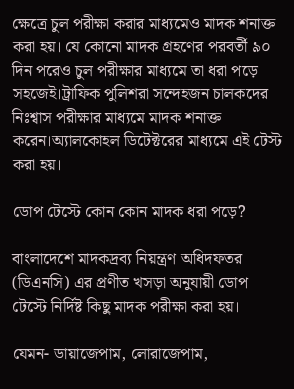ক্ষেত্রে চুল পরীক্ষা করার মাধ্যমেও মাদক শনাক্ত করা হয়। যে কোনো মাদক গ্রহণের পরবর্তী ৯০ দিন পরেও চুল পরীক্ষার মাধ্যমে তা ধরা পড়ে সহজেই।ট্রাফিক পুলিশরা সন্দেহজন চালকদের নিঃশ্বাস পরীক্ষার মাধ্যমে মাদক শনাক্ত করেন।অ্যালকোহল ডিটেক্টরের মাধ্যমে এই টেস্ট করা হয়।

ডোপ টেস্টে কোন কোন মাদক ধরা পড়ে?

বাংলাদেশে মাদকদ্রব্য নিয়ন্ত্রণ অধিদফতর (ডিএনসি) এর প্রণীত খসড়া অনুযায়ী ডোপ টেস্টে নির্দিষ্ট কিছু মাদক পরীক্ষা করা হয়।

যেমন- ডায়াজেপাম, লোরাজেপাম,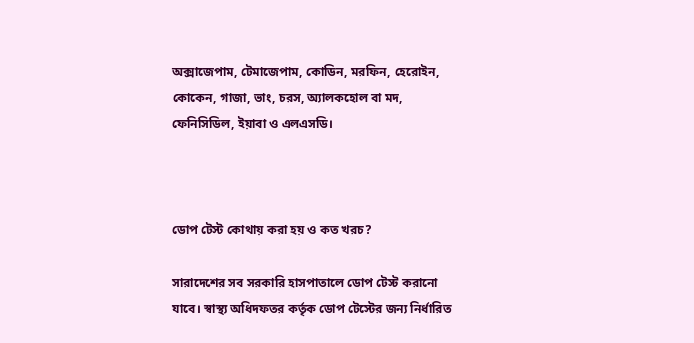অক্সাজেপাম, টেমাজেপাম, কোডিন, মরফিন, হেরোইন, কোকেন, গাজা, ভাং, চরস, অ্যালকহোল বা মদ, ফেনিসিডিল, ইয়াবা ও এলএসডি।



ডোপ টেস্ট কোথায় করা হয় ও কত খরচ?

সারাদেশের সব সরকারি হাসপাতালে ডোপ টেস্ট করানো যাবে। স্বাস্থ্য অধিদফতর কর্তৃক ডোপ টেস্টের জন্য নির্ধারিত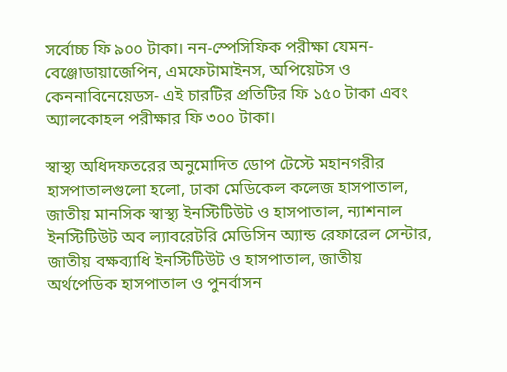সর্বোচ্চ ফি ৯০০ টাকা। নন-স্পেসিফিক পরীক্ষা যেমন- বেঞ্জোডায়াজেপিন, এমফেটামাইনস, অপিয়েটস ও কেননাবিনেয়েডস- এই চারটির প্রতিটির ফি ১৫০ টাকা এবং অ্যালকোহল পরীক্ষার ফি ৩০০ টাকা।

স্বাস্থ্য অধিদফতরের অনুমোদিত ডোপ টেস্টে মহানগরীর হাসপাতালগুলো হলো, ঢাকা মেডিকেল কলেজ হাসপাতাল, জাতীয় মানসিক স্বাস্থ্য ইনস্টিটিউট ও হাসপাতাল, ন্যাশনাল ইনস্টিটিউট অব ল্যাবরেটরি মেডিসিন অ্যান্ড রেফারেল সেন্টার, জাতীয় বক্ষব্যাধি ইনস্টিটিউট ও হাসপাতাল, জাতীয় অর্থপেডিক হাসপাতাল ও পুনর্বাসন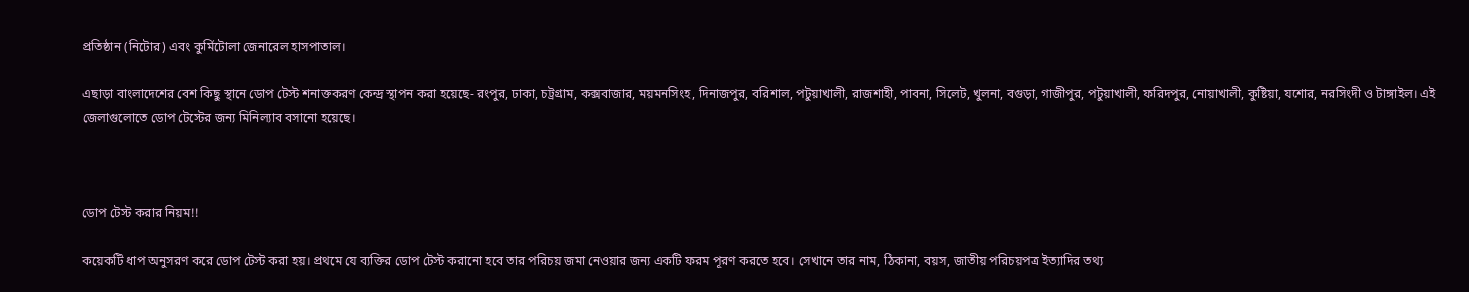প্রতিষ্ঠান (নিটোর) এবং কুর্মিটোলা জেনারেল হাসপাতাল।

এছাড়া বাংলাদেশের বেশ কিছু স্থানে ডোপ টেস্ট শনাক্তকরণ কেন্দ্র স্থাপন করা হয়েছে- রংপুর, ঢাকা, চট্রগ্রাম, কক্সবাজার, ময়মনসিংহ, দিনাজপুর, বরিশাল, পটুয়াখালী, রাজশাহী, পাবনা, সিলেট, খুলনা, বগুড়া, গাজীপুর, পটুয়াখালী, ফরিদপুর, নোয়াখালী, কুষ্টিয়া, যশোর, নরসিংদী ও টাঙ্গাইল। এই জেলাগুলোতে ডোপ টেস্টের জন্য মিনিল্যাব বসানো হয়েছে।



ডোপ টেস্ট করার নিয়ম!!

কয়েকটি ধাপ অনুসরণ করে ডোপ টেস্ট করা হয়। প্রথমে যে ব্যক্তির ডোপ টেস্ট করানো হবে তার পরিচয় জমা নেওয়ার জন্য একটি ফরম পূরণ করতে হবে। সেখানে তার নাম, ঠিকানা, বয়স, জাতীয় পরিচয়পত্র ইত্যাদির তথ্য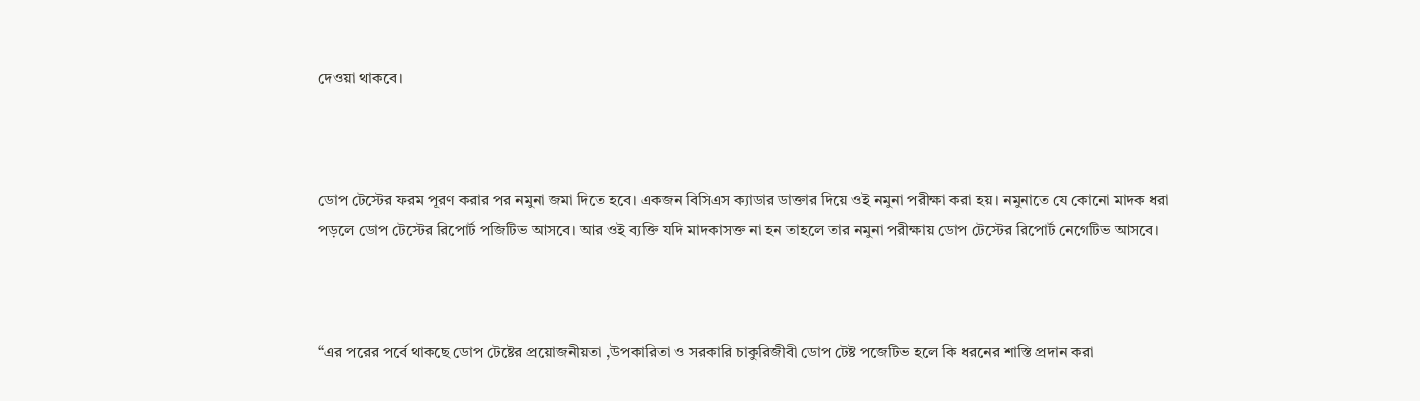দেওয়া থাকবে।



ডোপ টেস্টের ফরম পূরণ করার পর নমুনা জমা দিতে হবে। একজন বিসিএস ক্যাডার ডাক্তার দিয়ে ওই নমুনা পরীক্ষা করা হয়। নমুনাতে যে কোনো মাদক ধরা পড়লে ডোপ টেস্টের রিপোর্ট পজিটিভ আসবে। আর ওই ব্যক্তি যদি মাদকাসক্ত না হন তাহলে তার নমুনা পরীক্ষায় ডোপ টেস্টের রিপোর্ট নেগেটিভ আসবে।



“এর পরের পর্বে থাকছে ডোপ টেষ্টের প্রয়োজনীয়তা ,উপকারিতা ও সরকারি চাকুরিজীবী ডোপ টেষ্ট পজেটিভ হলে কি ধরনের শাস্তি প্রদান করা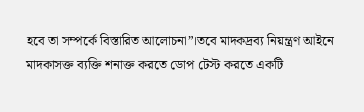হবে তা সম্পর্কে বিস্তারিত আলোচনা”।তবে মাদকদ্রব্য নিয়ন্ত্রণ আইনে মাদকাসক্ত ব্যক্তি শনাক্ত করতে ডোপ টেস্ট করতে একটি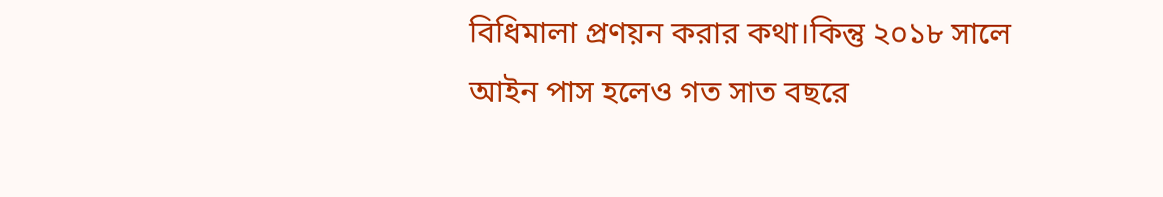বিধিমালা প্রণয়ন করার কথা।কিন্তু ২০১৮ সালে আইন পাস হলেও গত সাত বছরে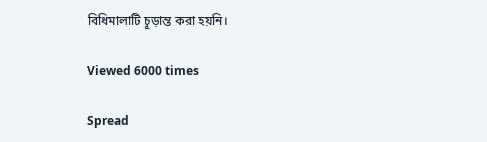বিধিমালাটি চূড়ান্ত করা হয়নি।

Viewed 6000 times

Spread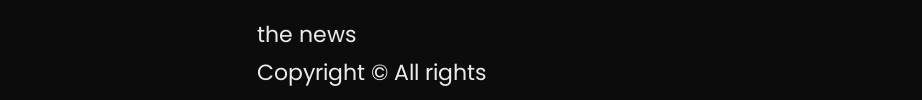the news
Copyright © All rights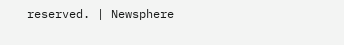reserved. | Newsphere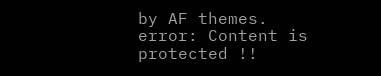by AF themes.
error: Content is protected !!